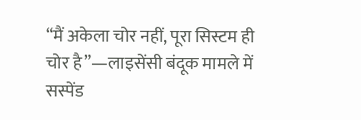“मैं अकेला चोर नहीं, पूरा सिस्टम ही चोर है”—लाइसेंसी बंदूक मामले में सस्पेंड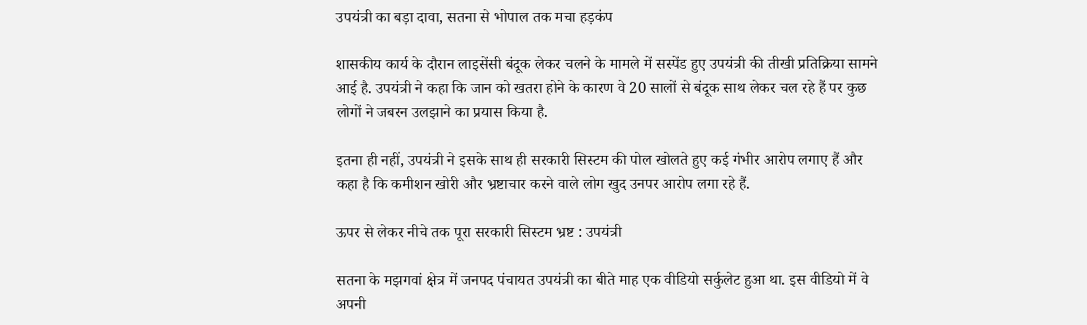उपयंत्री का बड़ा दावा, सतना से भोपाल तक मचा हड़कंप

शासकीय कार्य के दौरान लाइसेंसी बंदूक लेकर चलने के मामले में सस्पेंड हुए उपयंत्री की तीखी प्रतिक्रिया सामने आई है. उपयंत्री ने कहा कि जान को खतरा होने के कारण वे 20 सालों से बंदूक साथ लेकर चल रहे हैं पर कुछ लोगों ने जबरन उलझाने का प्रयास किया है.

इतना ही नहीं, उपयंत्री ने इसके साथ ही सरकारी सिस्टम की पोल खोलते हुए कई गंभीर आरोप लगाए हैं और कहा है कि कमीशन खोरी और भ्रष्टाचार करने वाले लोग खुद उनपर आरोप लगा रहे हैं.

ऊपर से लेकर नीचे तक पूरा सरकारी सिस्टम भ्रष्ट : उपयंत्री

सतना के मझगवां क्षेत्र में जनपद पंचायत उपयंत्री का बीते माह एक वीडियो सर्कुलेट हुआ था. इस वीडियो में वे अपनी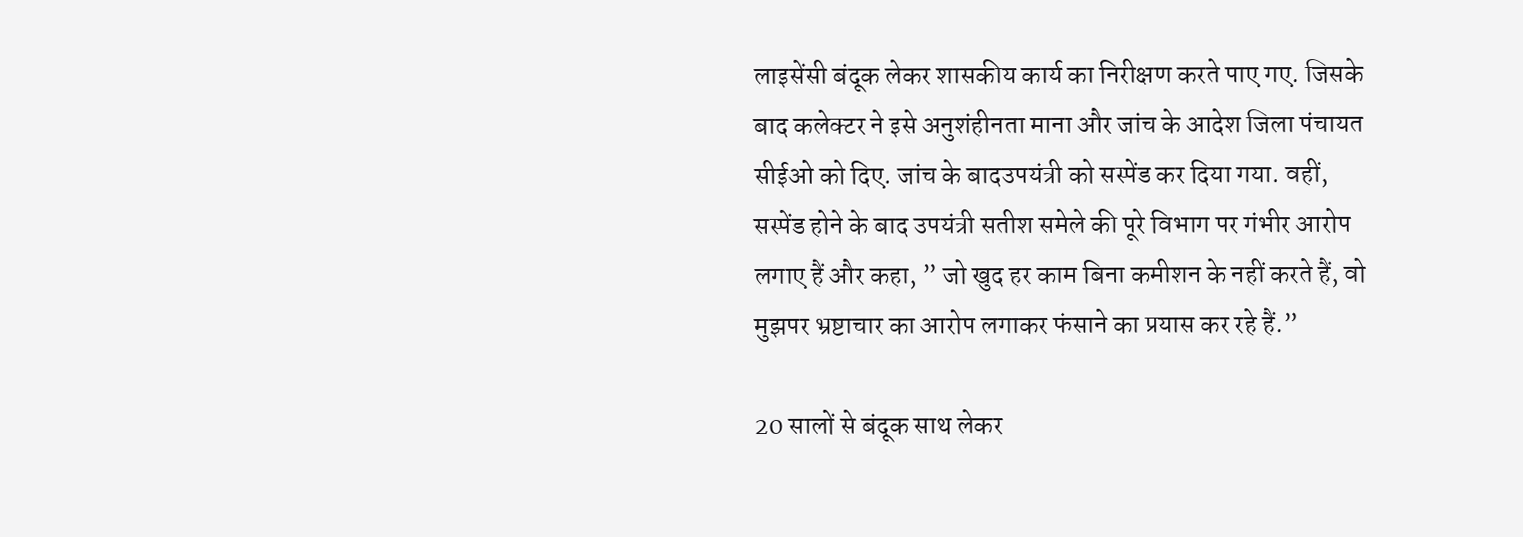लाइसेंसी बंदूक लेकर शासकीय कार्य का निरीक्षण करते पाए गए. जिसके बाद कलेक्टर ने इसे अनुशंहीनता माना और जांच के आदेश जिला पंचायत सीईओ को दिए. जांच के बादउपयंत्री को सस्पेंड कर दिया गया. वहीं, सस्पेंड होने के बाद उपयंत्री सतीश समेले की पूरे विभाग पर गंभीर आरोप लगाए हैं और कहा, ” जो खुद हर काम बिना कमीशन के नहीं करते हैं, वो मुझपर भ्रष्टाचार का आरोप लगाकर फंसाने का प्रयास कर रहे हैं.”

20 सालों से बंदूक साथ लेकर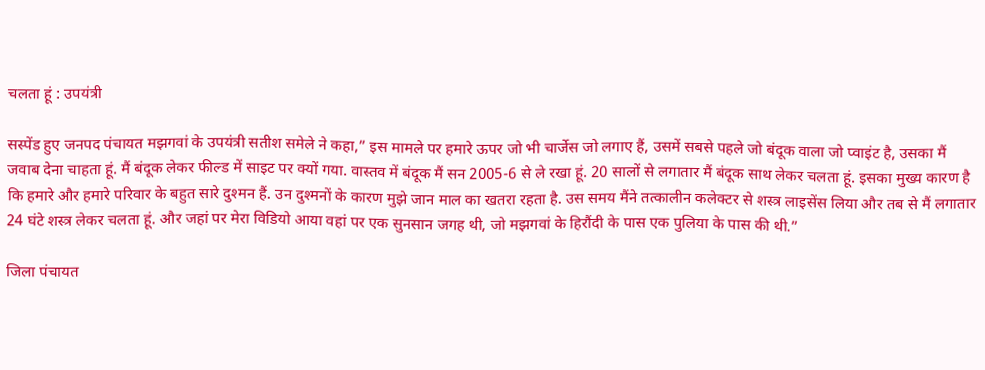चलता हूं : उपयंत्री

सस्पेंड हुए जनपद पंचायत मझगवां के उपयंत्री सतीश समेले ने कहा,” इस मामले पर हमारे ऊपर जो भी चार्जेस जो लगाए हैं, उसमें सबसे पहले जो बंदूक वाला जो प्वाइंट है, उसका मैं जवाब देना चाहता हूं. मैं बंदूक लेकर फील्ड में साइट पर क्यों गया. वास्तव में बंदूक मैं सन 2005-6 से ले रखा हूं. 20 सालों से लगातार मैं बंदूक साथ लेकर चलता हूं. इसका मुख्य कारण है कि हमारे और हमारे परिवार के बहुत सारे दुश्मन हैं. उन दुश्मनों के कारण मुझे जान माल का खतरा रहता है. उस समय मैंने तत्कालीन कलेक्टर से शस्त्र लाइसेंस लिया और तब से मैं लगातार 24 घंटे शस्त्र लेकर चलता हूं. और जहां पर मेरा विडियो आया वहां पर एक सुनसान जगह थी, जो मझगवां के हिरौंदी के पास एक पुलिया के पास की थी.”

जिला पंचायत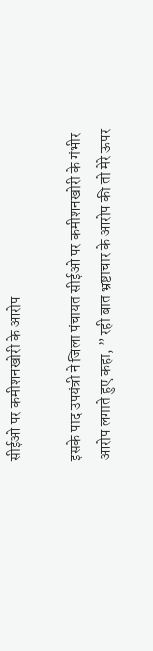सीईओ पर कमीशनखोरी के आरोप

इसके पाद उपयंत्री ने जिला पंचायत सीईओ पर कमीशनखोरी के गंभीर आरोप लगाते हुए कहा, ” रही बात भ्रष्टाचार के आरोप की तो मेरे ऊपर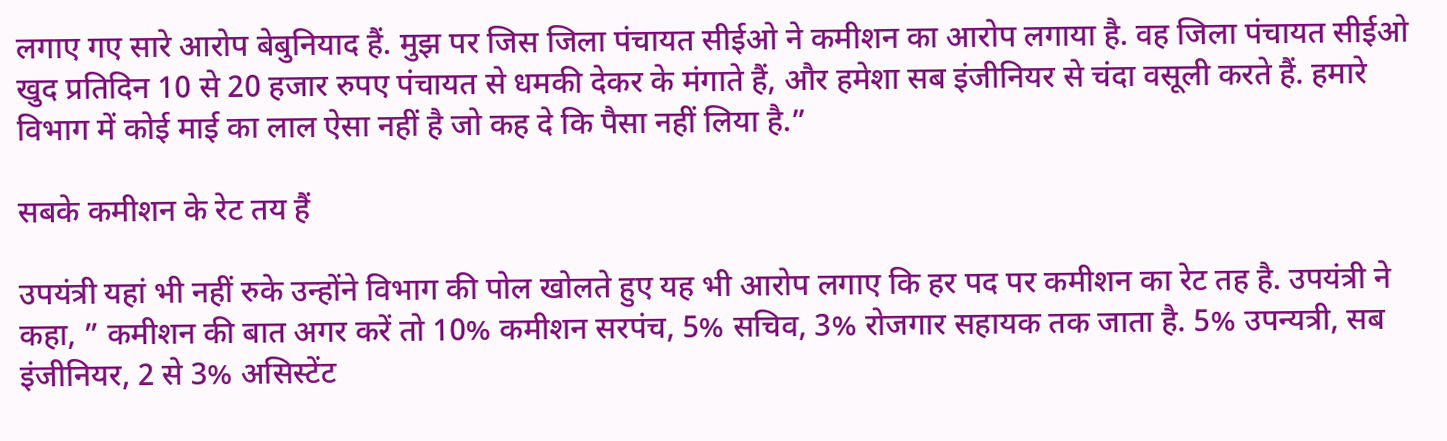लगाए गए सारे आरोप बेबुनियाद हैं. मुझ पर जिस जिला पंचायत सीईओ ने कमीशन का आरोप लगाया है. वह जिला पंचायत सीईओ खुद प्रतिदिन 10 से 20 हजार रुपए पंचायत से धमकी देकर के मंगाते हैं, और हमेशा सब इंजीनियर से चंदा वसूली करते हैं. हमारे विभाग में कोई माई का लाल ऐसा नहीं है जो कह दे कि पैसा नहीं लिया है.”

सबके कमीशन के रेट तय हैं

उपयंत्री यहां भी नहीं रुके उन्होंने विभाग की पोल खोलते हुए यह भी आरोप लगाए कि हर पद पर कमीशन का रेट तह है. उपयंत्री ने कहा, ” कमीशन की बात अगर करें तो 10% कमीशन सरपंच, 5% सचिव, 3% रोजगार सहायक तक जाता है. 5% उपन्यत्री, सब इंजीनियर, 2 से 3% असिस्टेंट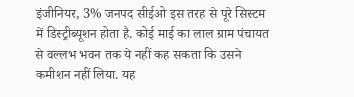इंजीनियर, 3% जनपद सीईओ इस तरह से पूरे सिस्टम में डिस्ट्रीब्यूशन होता है. कोई माई का लाल ग्राम पंचायत से वल्लभ भवन तक ये नहीं कह सकता कि उसने कमीशन नहीं लिया. यह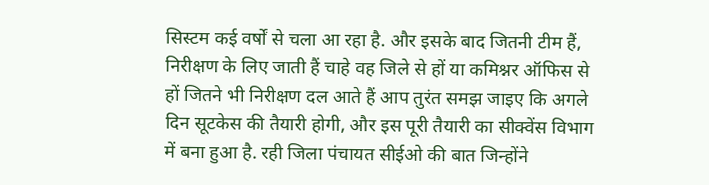सिस्टम कई वर्षों से चला आ रहा है. और इसके बाद जितनी टीम हैं, निरीक्षण के लिए जाती हैं चाहे वह जिले से हों या कमिश्नर ऑफिस से हों जितने भी निरीक्षण दल आते हैं आप तुरंत समझ जाइए कि अगले दिन सूटकेस की तैयारी होगी, और इस पूरी तैयारी का सीक्वेंस विभाग में बना हुआ है. रही जिला पंचायत सीईओ की बात जिन्होंने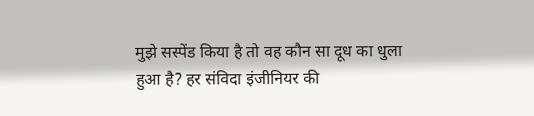मुझे सस्पेंड किया है तो वह कौन सा दूध का धुला हुआ है? हर संविदा इंजीनियर की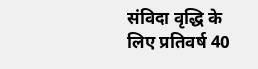संविदा वृद्धि के लिए प्रतिवर्ष 40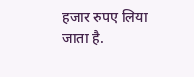हजार रुपए लिया जाता है.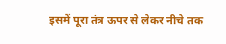इसमें पूरा तंत्र ऊपर से लेकर नीचे तक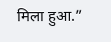मिला हुआ.”